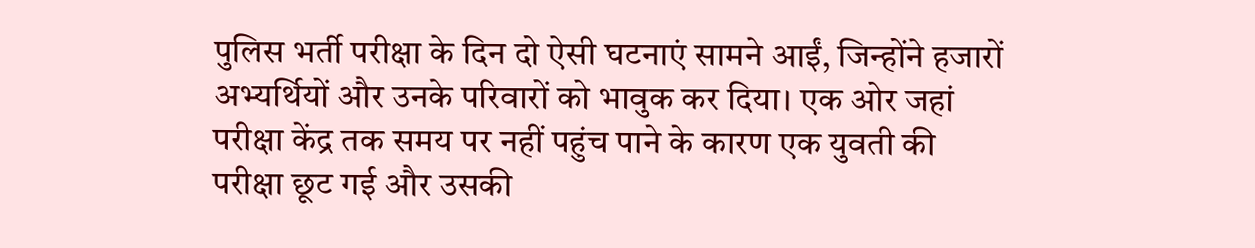पुलिस भर्ती परीक्षा के दिन दो ऐसी घटनाएं सामने आईं, जिन्होंने हजारों अभ्यर्थियों और उनके परिवारों को भावुक कर दिया। एक ओर जहां परीक्षा केंद्र तक समय पर नहीं पहुंच पाने के कारण एक युवती की परीक्षा छूट गई और उसकी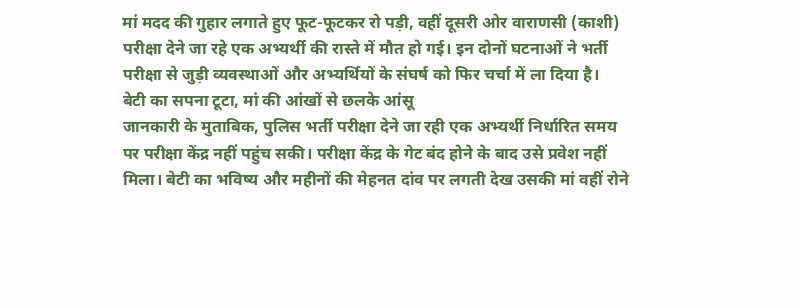मां मदद की गुहार लगाते हुए फूट-फूटकर रो पड़ी, वहीं दूसरी ओर वाराणसी (काशी) परीक्षा देने जा रहे एक अभ्यर्थी की रास्ते में मौत हो गई। इन दोनों घटनाओं ने भर्ती परीक्षा से जुड़ी व्यवस्थाओं और अभ्यर्थियों के संघर्ष को फिर चर्चा में ला दिया है।
बेटी का सपना टूटा, मां की आंखों से छलके आंसू
जानकारी के मुताबिक, पुलिस भर्ती परीक्षा देने जा रही एक अभ्यर्थी निर्धारित समय पर परीक्षा केंद्र नहीं पहुंच सकी। परीक्षा केंद्र के गेट बंद होने के बाद उसे प्रवेश नहीं मिला। बेटी का भविष्य और महीनों की मेहनत दांव पर लगती देख उसकी मां वहीं रोने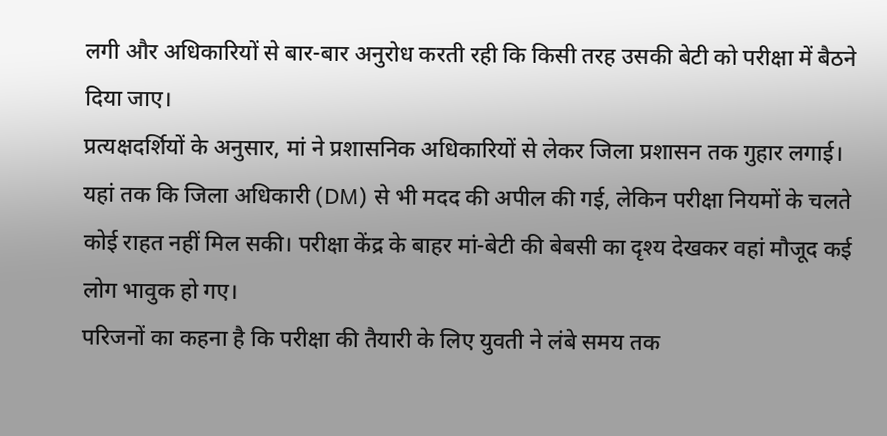लगी और अधिकारियों से बार-बार अनुरोध करती रही कि किसी तरह उसकी बेटी को परीक्षा में बैठने दिया जाए।
प्रत्यक्षदर्शियों के अनुसार, मां ने प्रशासनिक अधिकारियों से लेकर जिला प्रशासन तक गुहार लगाई। यहां तक कि जिला अधिकारी (DM) से भी मदद की अपील की गई, लेकिन परीक्षा नियमों के चलते कोई राहत नहीं मिल सकी। परीक्षा केंद्र के बाहर मां-बेटी की बेबसी का दृश्य देखकर वहां मौजूद कई लोग भावुक हो गए।
परिजनों का कहना है कि परीक्षा की तैयारी के लिए युवती ने लंबे समय तक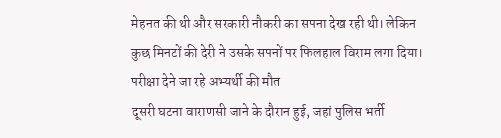मेहनत की थी और सरकारी नौकरी का सपना देख रही थी। लेकिन कुछ मिनटों की देरी ने उसके सपनों पर फिलहाल विराम लगा दिया।
परीक्षा देने जा रहे अभ्यर्थी की मौत
दूसरी घटना वाराणसी जाने के दौरान हुई, जहां पुलिस भर्ती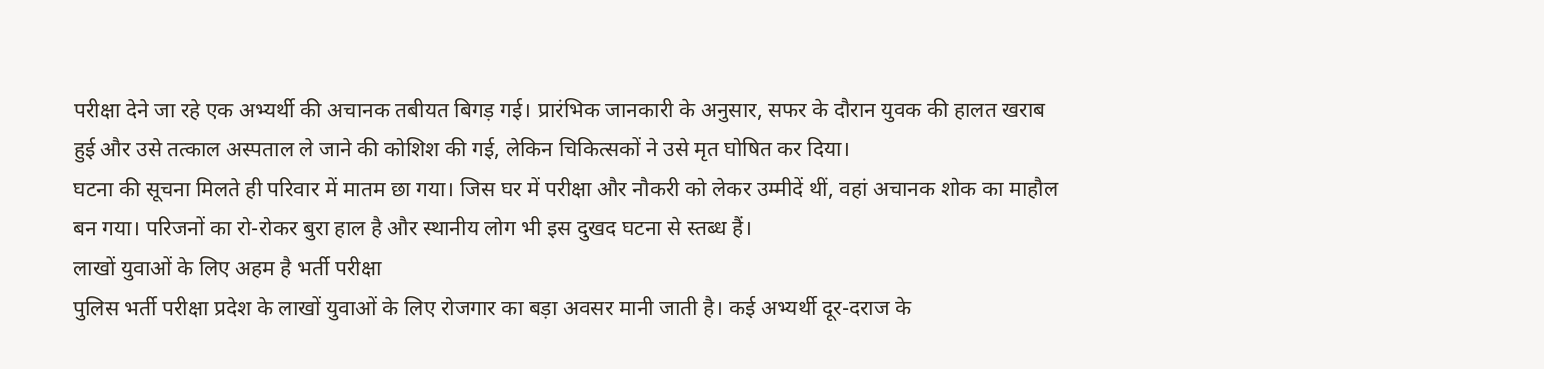परीक्षा देने जा रहे एक अभ्यर्थी की अचानक तबीयत बिगड़ गई। प्रारंभिक जानकारी के अनुसार, सफर के दौरान युवक की हालत खराब हुई और उसे तत्काल अस्पताल ले जाने की कोशिश की गई, लेकिन चिकित्सकों ने उसे मृत घोषित कर दिया।
घटना की सूचना मिलते ही परिवार में मातम छा गया। जिस घर में परीक्षा और नौकरी को लेकर उम्मीदें थीं, वहां अचानक शोक का माहौल बन गया। परिजनों का रो-रोकर बुरा हाल है और स्थानीय लोग भी इस दुखद घटना से स्तब्ध हैं।
लाखों युवाओं के लिए अहम है भर्ती परीक्षा
पुलिस भर्ती परीक्षा प्रदेश के लाखों युवाओं के लिए रोजगार का बड़ा अवसर मानी जाती है। कई अभ्यर्थी दूर-दराज के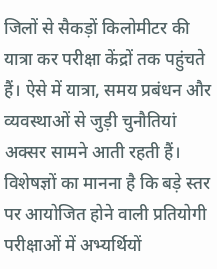जिलों से सैकड़ों किलोमीटर की यात्रा कर परीक्षा केंद्रों तक पहुंचते हैं। ऐसे में यात्रा, समय प्रबंधन और व्यवस्थाओं से जुड़ी चुनौतियां अक्सर सामने आती रहती हैं।
विशेषज्ञों का मानना है कि बड़े स्तर पर आयोजित होने वाली प्रतियोगी परीक्षाओं में अभ्यर्थियों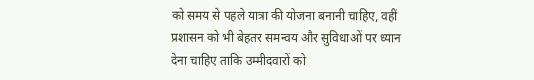को समय से पहले यात्रा की योजना बनानी चाहिए, वहीं प्रशासन को भी बेहतर समन्वय और सुविधाओं पर ध्यान देना चाहिए ताकि उम्मीदवारों को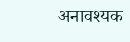अनावश्यक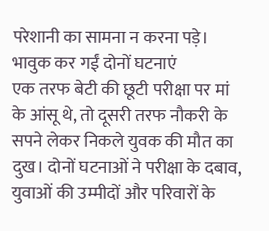परेशानी का सामना न करना पड़े।
भावुक कर गईं दोनों घटनाएं
एक तरफ बेटी की छूटी परीक्षा पर मां के आंसू थे, तो दूसरी तरफ नौकरी के सपने लेकर निकले युवक की मौत का दुख। दोनों घटनाओं ने परीक्षा के दबाव, युवाओं की उम्मीदों और परिवारों के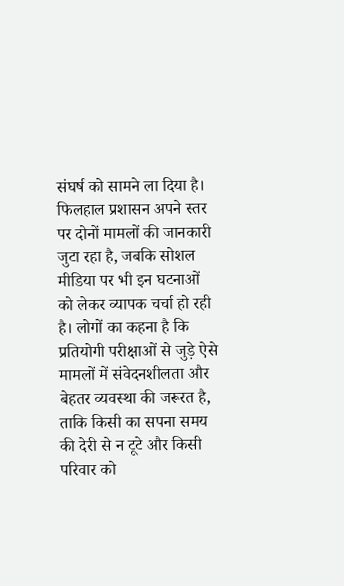संघर्ष को सामने ला दिया है।
फिलहाल प्रशासन अपने स्तर पर दोनों मामलों की जानकारी जुटा रहा है, जबकि सोशल मीडिया पर भी इन घटनाओं को लेकर व्यापक चर्चा हो रही है। लोगों का कहना है कि प्रतियोगी परीक्षाओं से जुड़े ऐसे मामलों में संवेदनशीलता और बेहतर व्यवस्था की जरूरत है, ताकि किसी का सपना समय की देरी से न टूटे और किसी परिवार को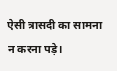ऐसी त्रासदी का सामना न करना पड़े।